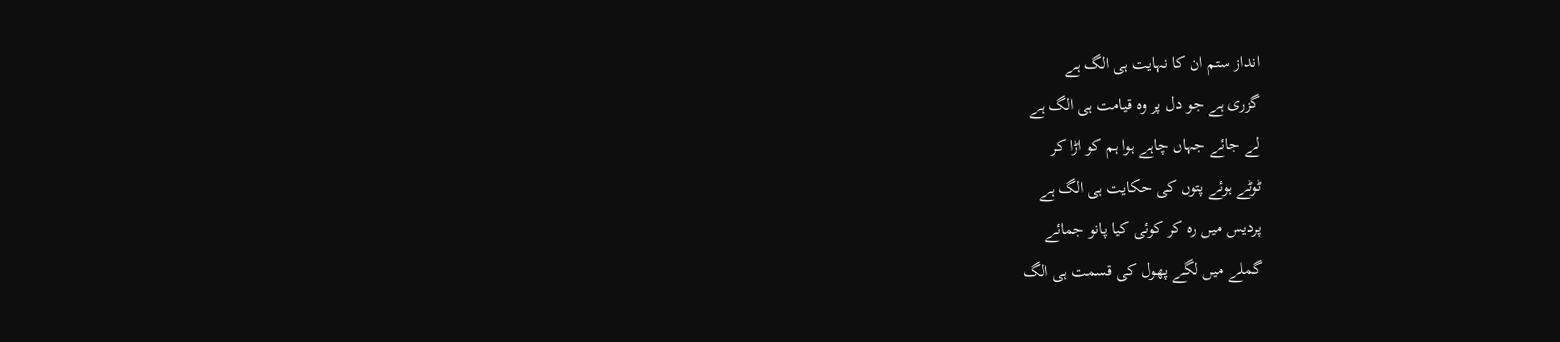انداز ستم ان کا نہایت ہی الگ ہے
گزری ہے جو دل پر وہ قیامت ہی الگ ہے
لے جائے جہاں چاہے ہوا ہم کو اڑا کر
ٹوٹے ہوئے پتوں کی حکایت ہی الگ ہے
پردیس میں رہ کر کوئی کیا پانو جمائے
گملے میں لگے پھول کی قسمت ہی الگ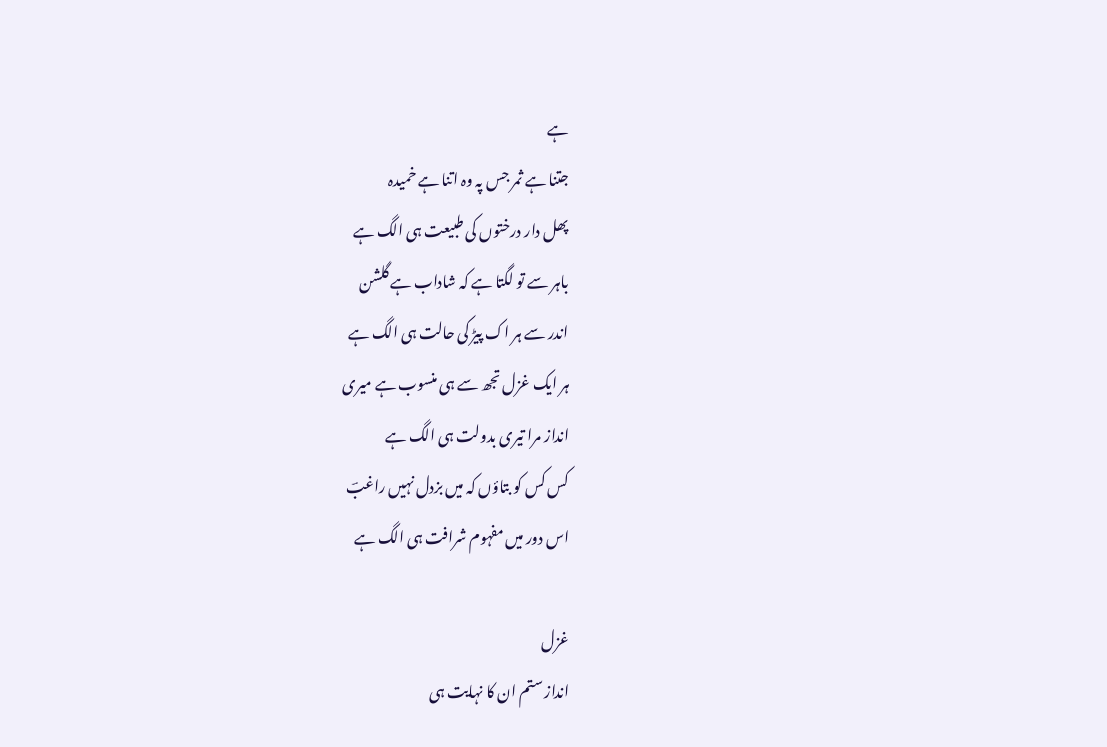ہے
جتنا ہے ثمر جس پہ وہ اتنا ہے خمیدہ
پھل دار درختوں کی طبیعت ہی الگ ہے
باہر سے تو لگتا ہے کہ شاداب ہے گلشن
اندر سے ہر اک پیڑ کی حالت ہی الگ ہے
ہر ایک غزل تجھ سے ہی منسوب ہے میری
انداز مرا تیری بدولت ہی الگ ہے
کس کس کو بتاؤں کہ میں بزدل نہیں راغبؔ
اس دور میں مفہوم شرافت ہی الگ ہے

غزل
انداز ستم ان کا نہایت ہی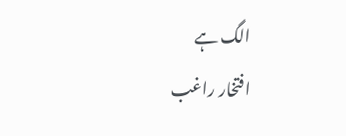الگ ہے
افتخار راغب